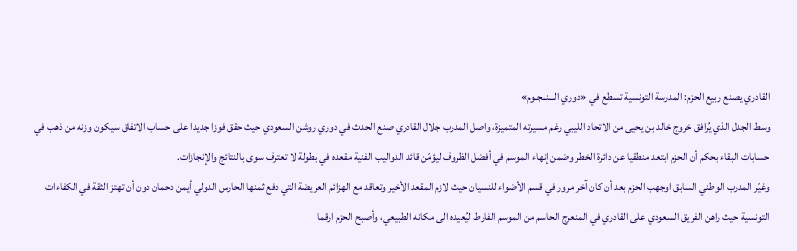القادري يصنع ربيع الحزم: المدرسة التونسية تسطع في «دوري الـــنــجـوم»
وسط الجدل الذي يُرافق خروج خالد بن يحيى من الاتحاد الليبي رغم مسيرته المتميزة، واصل المدرب جلال القادري صنع الحدث في دوري روشن السعودي حيث حقق فوزا جديدا على حساب الاتفاق سيكون وزنه من ذهب في حسابات البقاء بحكم أن الحزم ابتعد منطقيا عن دائرة الخطر وضمن إنهاء الموسم في أفضل الظروف ليؤمّن قائد الدواليب الفنية مقعده في بطولة لا تعترف سوى بالنتائج والإنجازات.
وغيّر المدرب الوطني السابق اوجهب الحزم بعد أن كان آخر مرور في قسم الأضواء للنسيان حيث لازم المقعد الأخير وتعاقد مع الهزائم العريضة التي دفع ثمنها الحارس الدولي أيمن دحمان دون أن تهتز الثقة في الكفاءات التونسية حيث راهن الفريق السعودي على القادري في المنعرج الحاسم من الموسم الفارط ليُعيده الى مكانه الطبيعي، وأصبح الحزم ارقما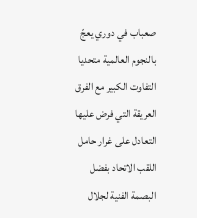صعباب في دوري يعجّ بالنجوم العالمية متحديا التفاوت الكبير مع الفرق العريقة التي فرض عليها التعادل على غرار حامل اللقب الاتحاد بفضل البصمة الفنية لجلال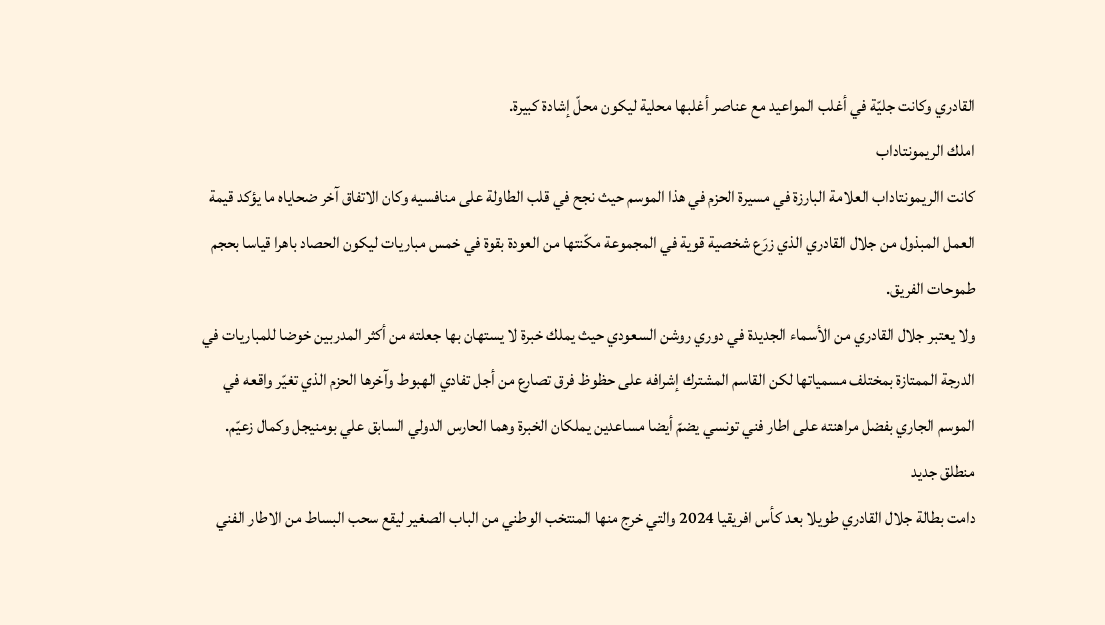القادري وكانت جليّة في أغلب المواعيد مع عناصر أغلبها محلية ليكون محلّ إشادة كبيرة.
املك الريمونتاداب
كانت االريمونتاداب العلامة البارزة في مسيرة الحزم في هذا الموسم حيث نجح في قلب الطاولة على منافسيه وكان الاتفاق آخر ضحاياه ما يؤكد قيمة العمل المبذول من جلال القادري الذي زرَع شخصية قوية في المجموعة مكّنتها من العودة بقوة في خمس مباريات ليكون الحصاد باهرا قياسا بحجم طموحات الفريق.
ولا يعتبر جلال القادري من الأسماء الجديدة في دوري روشن السعودي حيث يملك خبرة لا يستهان بها جعلته من أكثر المدربين خوضا للمباريات في الدرجة الممتازة بمختلف مسمياتها لكن القاسم المشترك إشرافه على حظوظ فرق تصارع من أجل تفادي الهبوط وآخرها الحزم الذي تغيّر واقعه في الموسم الجاري بفضل مراهنته على اطار فني تونسي يضمّ أيضا مساعدين يملكان الخبرة وهما الحارس الدولي السابق علي بومنيجل وكمال زعيّم.
منطلق جديد
دامت بطالة جلال القادري طويلا بعد كأس افريقيا 2024 والتي خرج منها المنتخب الوطني من الباب الصغير ليقع سحب البساط من الاطار الفني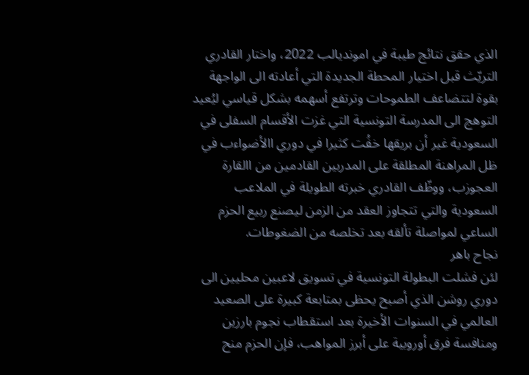الذي حقق نتائج طيبة في امونديالب 2022، واختار القادري التريّث قبل اختيار المحطة الجديدة التي أعادته الى الواجهة بقوة لتتضاعف الطموحات وترتفع أسهمه بشكل قياسي ليُعيد التوهج الى المدرسة التونسية التي غزت الأقسام السفلى في السعودية غير أن بريقها خفُت كثيرا في دوري االأضواءب في ظل المراهنة المطلقة على المدربين القادمين من االقارة العجوزب، ووظّف القادري خبرته الطويلة في الملاعب السعودية والتي تتجاوز العقد من الزمن ليصنع ربيع الحزم الساعي لمواصلة تألقه بعد تخلصه من الضغوطات.
نجاح باهر
لئن فشلت البطولة التونسية في تسويق لاعبين محليين الى دوري روشن الذي أصبح يحظى بمتابعة كبيرة على الصعيد العالمي في السنوات الأخيرة بعد استقطاب نجوم بارزين ومنافسة فرق أوروبية على أبرز المواهب، فإن الحزم منح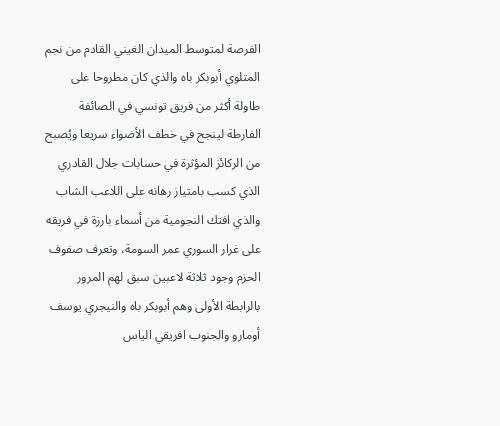الفرصة لمتوسط الميدان الغيني القادم من نجم المتلوي أبوبكر باه والذي كان مطروحا على طاولة أكثر من فريق تونسي في الصائفة الفارطة لينجح في خطف الأضواء سريعا ويُصبح من الركائز المؤثرة في حسابات جلال القادري الذي كسب بامتياز رهانه على اللاعب الشاب والذي افتك النجومية من أسماء بارزة في فريقه على غرار السوري عمر السومة، وتعرف صفوف الحزم وجود ثلاثة لاعبين سبق لهم المرور بالرابطة الأولى وهم أبوبكر باه والنيجري يوسف أومارو والجنوب افريقي الياس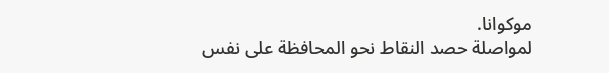موكوانا.
لمواصلة حصد النقاط نحو المحافظة على نفس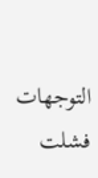التوجهات
فشلت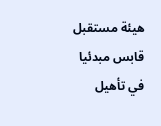هيئة مستقبل قابس مبدئيا في تأهيل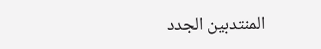المنتدبين الجدد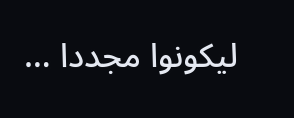ليكونوا مجددا …